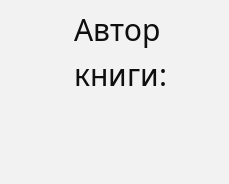Автор книги: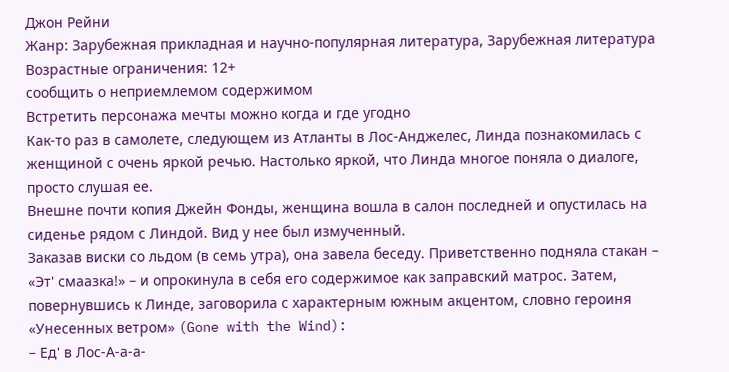Джон Рейни
Жанр: Зарубежная прикладная и научно-популярная литература, Зарубежная литература
Возрастные ограничения: 12+
сообщить о неприемлемом содержимом
Встретить персонажа мечты можно когда и где угодно
Как-то раз в самолете, следующем из Атланты в Лос-Анджелес, Линда познакомилась с женщиной с очень яркой речью. Настолько яркой, что Линда многое поняла о диалоге, просто слушая ее.
Внешне почти копия Джейн Фонды, женщина вошла в салон последней и опустилась на сиденье рядом с Линдой. Вид у нее был измученный.
Заказав виски со льдом (в семь утра), она завела беседу. Приветственно подняла стакан – «Эт' смаазка!» – и опрокинула в себя его содержимое как заправский матрос. Затем, повернувшись к Линде, заговорила с характерным южным акцентом, словно героиня «Унесенных ветром» (Gone with the Wind):
– Ед' в Лос-А-а-а-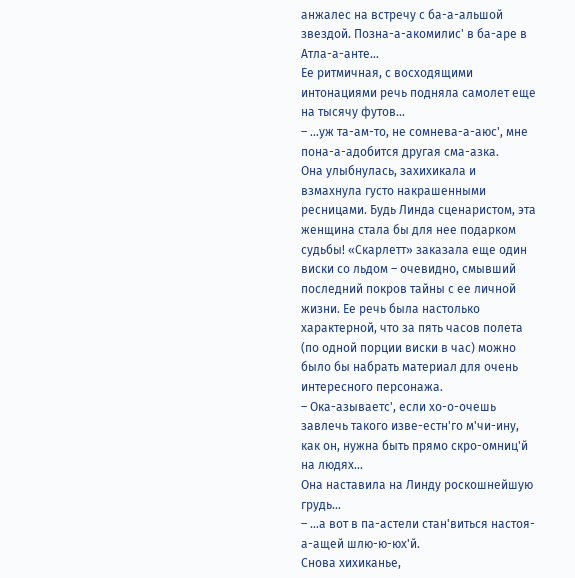анжалес на встречу с ба-а-альшой звездой. Позна-а-акомилис' в ба-аре в Атла-а-анте…
Ее ритмичная, с восходящими интонациями речь подняла самолет еще на тысячу футов…
– …уж та-ам-то, не сомнева-а-аюс', мне пона-а-адобится другая сма-азка.
Она улыбнулась, захихикала и взмахнула густо накрашенными ресницами. Будь Линда сценаристом, эта женщина стала бы для нее подарком судьбы! «Скарлетт» заказала еще один виски со льдом – очевидно, смывший последний покров тайны с ее личной жизни. Ее речь была настолько характерной, что за пять часов полета (по одной порции виски в час) можно было бы набрать материал для очень интересного персонажа.
– Ока-азываетс', если хо-о-очешь завлечь такого изве-естн'го м'чи-ину, как он, нужна быть прямо скро-омниц'й на людях…
Она наставила на Линду роскошнейшую грудь…
– …а вот в па-астели стан'виться настоя-а-ащей шлю-ю-юх'й.
Снова хихиканье,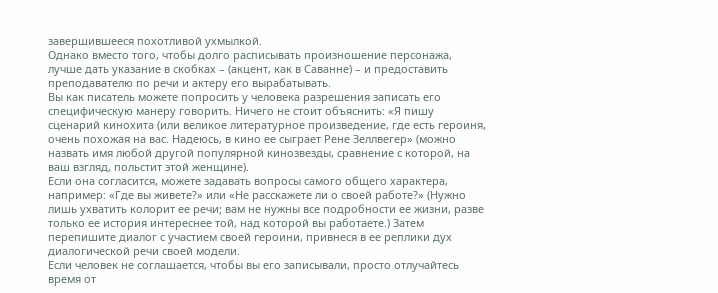завершившееся похотливой ухмылкой.
Однако вместо того, чтобы долго расписывать произношение персонажа, лучше дать указание в скобках – (акцент, как в Саванне) – и предоставить преподавателю по речи и актеру его вырабатывать.
Вы как писатель можете попросить у человека разрешения записать его специфическую манеру говорить. Ничего не стоит объяснить: «Я пишу сценарий кинохита (или великое литературное произведение, где есть героиня, очень похожая на вас. Надеюсь, в кино ее сыграет Рене Зеллвегер» (можно назвать имя любой другой популярной кинозвезды, сравнение с которой, на ваш взгляд, польстит этой женщине).
Если она согласится, можете задавать вопросы самого общего характера, например: «Где вы живете?» или «Не расскажете ли о своей работе?» (Нужно лишь ухватить колорит ее речи; вам не нужны все подробности ее жизни, разве только ее история интереснее той, над которой вы работаете.) Затем перепишите диалог с участием своей героини, привнеся в ее реплики дух диалогической речи своей модели.
Если человек не соглашается, чтобы вы его записывали, просто отлучайтесь время от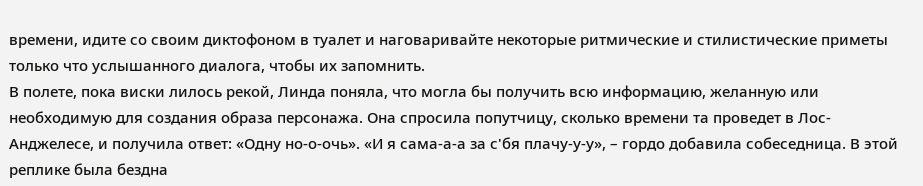времени, идите со своим диктофоном в туалет и наговаривайте некоторые ритмические и стилистические приметы только что услышанного диалога, чтобы их запомнить.
В полете, пока виски лилось рекой, Линда поняла, что могла бы получить всю информацию, желанную или необходимую для создания образа персонажа. Она спросила попутчицу, сколько времени та проведет в Лос-Анджелесе, и получила ответ: «Одну но-о-очь». «И я сама-а-а за с'бя плачу-у-у», – гордо добавила собеседница. В этой реплике была бездна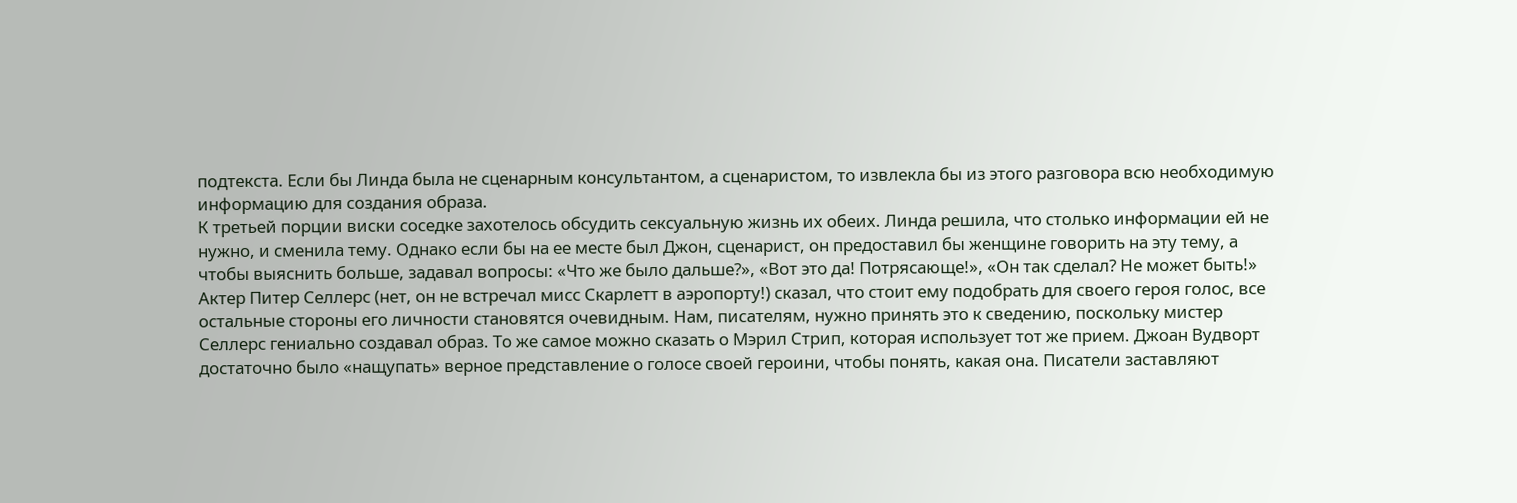подтекста. Если бы Линда была не сценарным консультантом, а сценаристом, то извлекла бы из этого разговора всю необходимую информацию для создания образа.
К третьей порции виски соседке захотелось обсудить сексуальную жизнь их обеих. Линда решила, что столько информации ей не нужно, и сменила тему. Однако если бы на ее месте был Джон, сценарист, он предоставил бы женщине говорить на эту тему, а чтобы выяснить больше, задавал вопросы: «Что же было дальше?», «Вот это да! Потрясающе!», «Он так сделал? Не может быть!»
Актер Питер Селлерс (нет, он не встречал мисс Скарлетт в аэропорту!) сказал, что стоит ему подобрать для своего героя голос, все остальные стороны его личности становятся очевидным. Нам, писателям, нужно принять это к сведению, поскольку мистер Селлерс гениально создавал образ. То же самое можно сказать о Мэрил Стрип, которая использует тот же прием. Джоан Вудворт достаточно было «нащупать» верное представление о голосе своей героини, чтобы понять, какая она. Писатели заставляют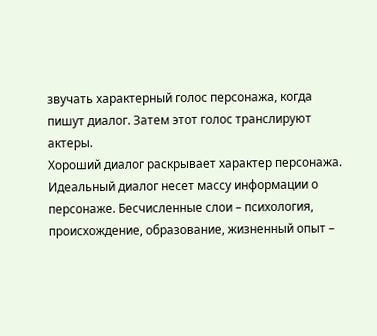звучать характерный голос персонажа, когда пишут диалог. Затем этот голос транслируют актеры.
Хороший диалог раскрывает характер персонажа. Идеальный диалог несет массу информации о персонаже. Бесчисленные слои – психология, происхождение, образование, жизненный опыт –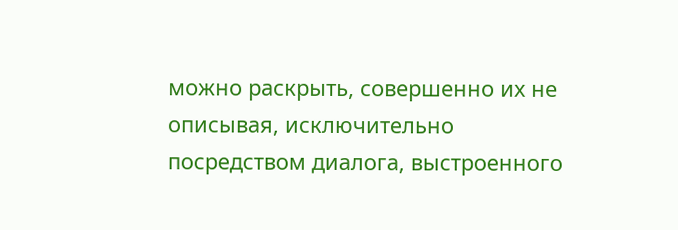можно раскрыть, совершенно их не описывая, исключительно посредством диалога, выстроенного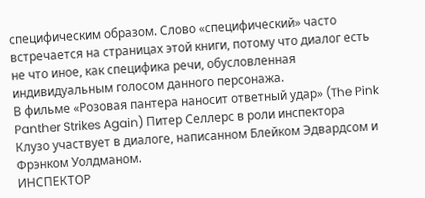специфическим образом. Слово «специфический» часто встречается на страницах этой книги, потому что диалог есть не что иное, как специфика речи, обусловленная индивидуальным голосом данного персонажа.
В фильме «Розовая пантера наносит ответный удар» (The Pink Panther Strikes Again) Питер Селлерс в роли инспектора Клузо участвует в диалоге, написанном Блейком Эдвардсом и Фрэнком Уолдманом.
ИНСПЕКТОР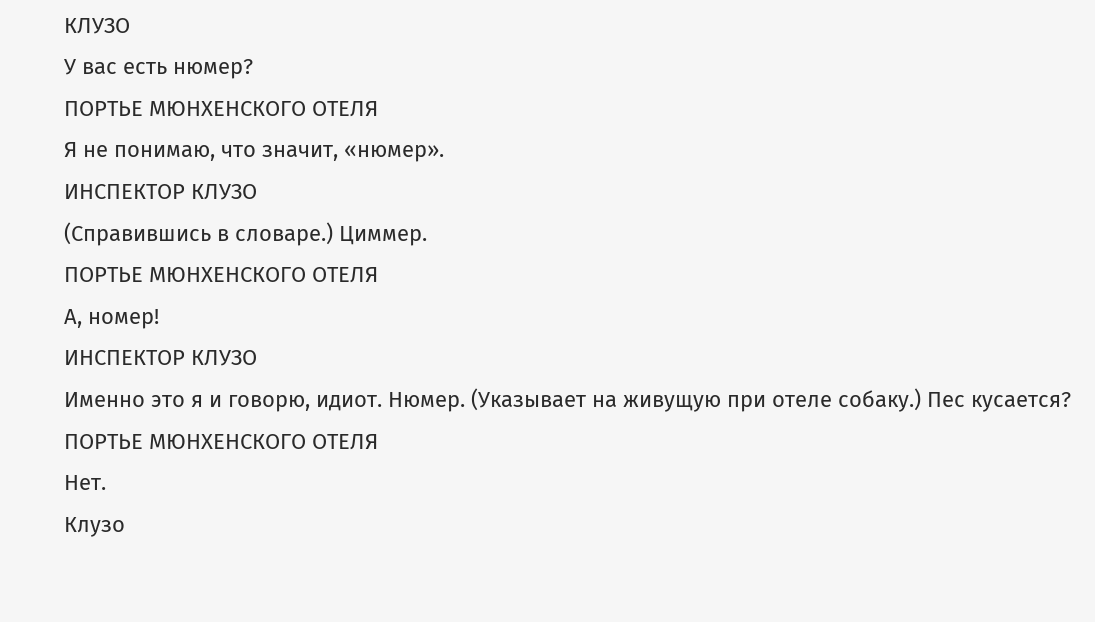КЛУЗО
У вас есть нюмер?
ПОРТЬЕ МЮНХЕНСКОГО ОТЕЛЯ
Я не понимаю, что значит, «нюмер».
ИНСПЕКТОР КЛУЗО
(Справившись в словаре.) Циммер.
ПОРТЬЕ МЮНХЕНСКОГО ОТЕЛЯ
А, номер!
ИНСПЕКТОР КЛУЗО
Именно это я и говорю, идиот. Нюмер. (Указывает на живущую при отеле собаку.) Пес кусается?
ПОРТЬЕ МЮНХЕНСКОГО ОТЕЛЯ
Нет.
Клузо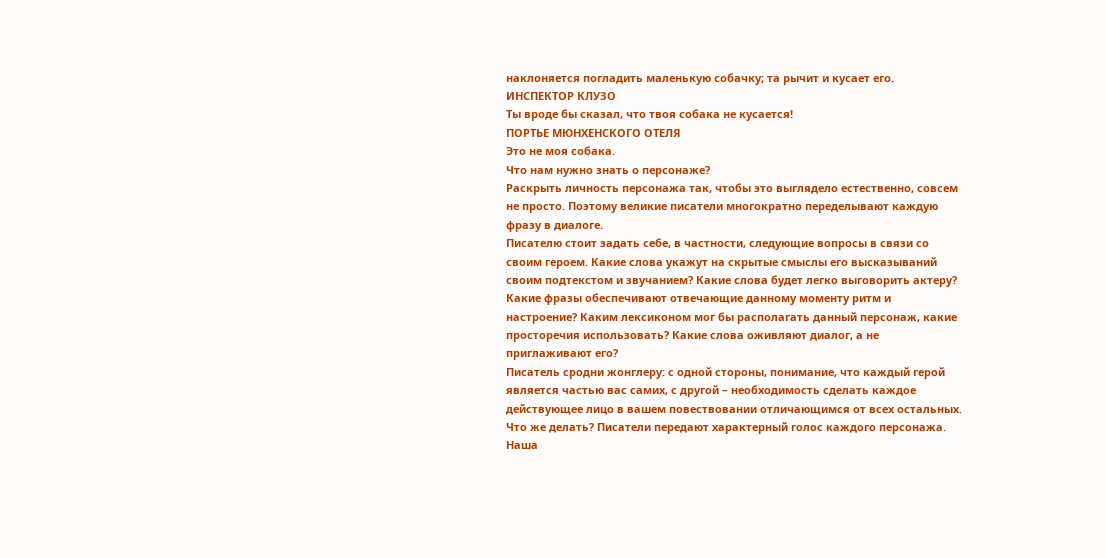наклоняется погладить маленькую собачку; та рычит и кусает его.
ИНСПЕКТОР КЛУЗО
Ты вроде бы сказал, что твоя собака не кусается!
ПОРТЬЕ МЮНХЕНСКОГО ОТЕЛЯ
Это не моя собака.
Что нам нужно знать о персонаже?
Раскрыть личность персонажа так, чтобы это выглядело естественно, совсем не просто. Поэтому великие писатели многократно переделывают каждую фразу в диалоге.
Писателю стоит задать себе, в частности, следующие вопросы в связи со своим героем. Какие слова укажут на скрытые смыслы его высказываний своим подтекстом и звучанием? Какие слова будет легко выговорить актеру? Какие фразы обеспечивают отвечающие данному моменту ритм и настроение? Каким лексиконом мог бы располагать данный персонаж, какие просторечия использовать? Какие слова оживляют диалог, а не приглаживают его?
Писатель сродни жонглеру: с одной стороны, понимание, что каждый герой является частью вас самих, с другой – необходимость сделать каждое действующее лицо в вашем повествовании отличающимся от всех остальных. Что же делать? Писатели передают характерный голос каждого персонажа. Наша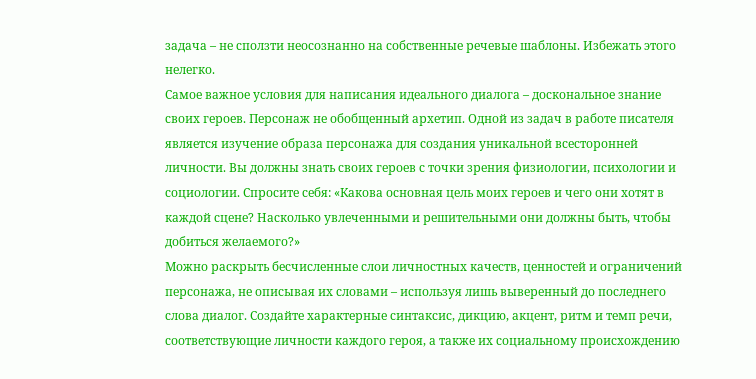задача – не сползти неосознанно на собственные речевые шаблоны. Избежать этого нелегко.
Самое важное условия для написания идеального диалога – доскональное знание своих героев. Персонаж не обобщенный архетип. Одной из задач в работе писателя является изучение образа персонажа для создания уникальной всесторонней личности. Вы должны знать своих героев с точки зрения физиологии, психологии и социологии. Спросите себя: «Какова основная цель моих героев и чего они хотят в каждой сцене? Насколько увлеченными и решительными они должны быть, чтобы добиться желаемого?»
Можно раскрыть бесчисленные слои личностных качеств, ценностей и ограничений персонажа, не описывая их словами – используя лишь выверенный до последнего слова диалог. Создайте характерные синтаксис, дикцию, акцент, ритм и темп речи, соответствующие личности каждого героя, а также их социальному происхождению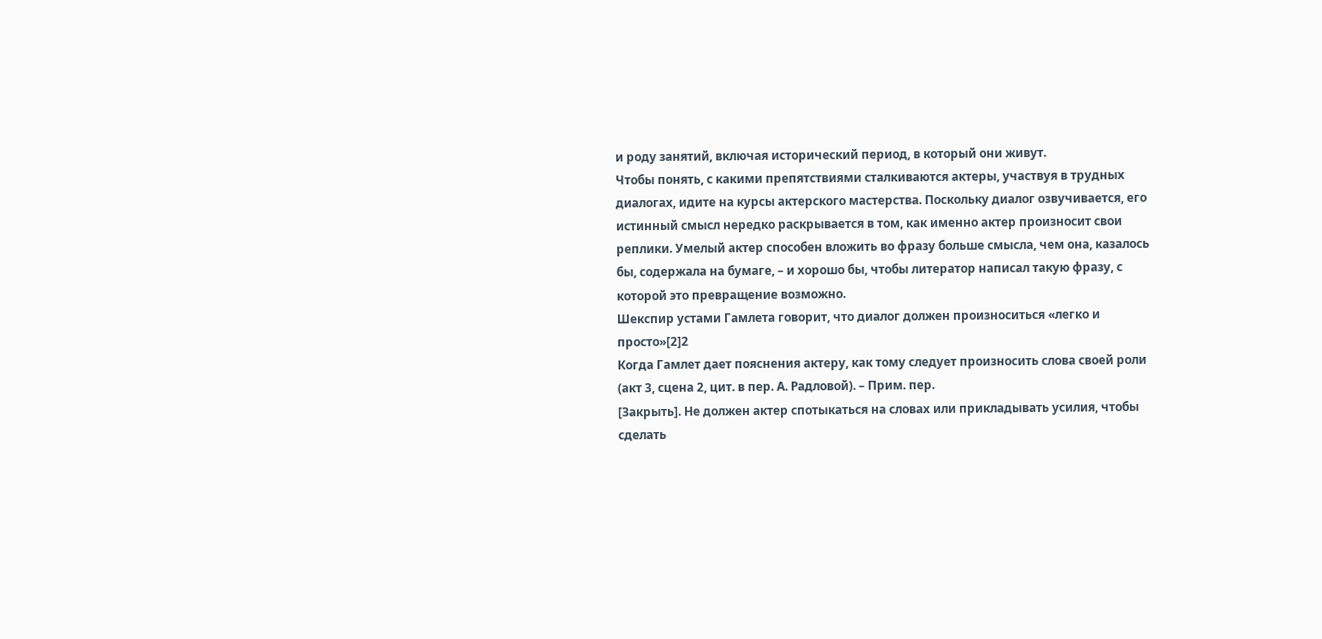и роду занятий, включая исторический период, в который они живут.
Чтобы понять, с какими препятствиями сталкиваются актеры, участвуя в трудных диалогах, идите на курсы актерского мастерства. Поскольку диалог озвучивается, его истинный смысл нередко раскрывается в том, как именно актер произносит свои реплики. Умелый актер способен вложить во фразу больше смысла, чем она, казалось бы, содержала на бумаге, – и хорошо бы, чтобы литератор написал такую фразу, с которой это превращение возможно.
Шекспир устами Гамлета говорит, что диалог должен произноситься «легко и просто»[2]2
Когда Гамлет дает пояснения актеру, как тому следует произносить слова своей роли (акт 3, сцена 2, цит. в пер. А. Радловой). – Прим. пер.
[Закрыть]. Не должен актер спотыкаться на словах или прикладывать усилия, чтобы сделать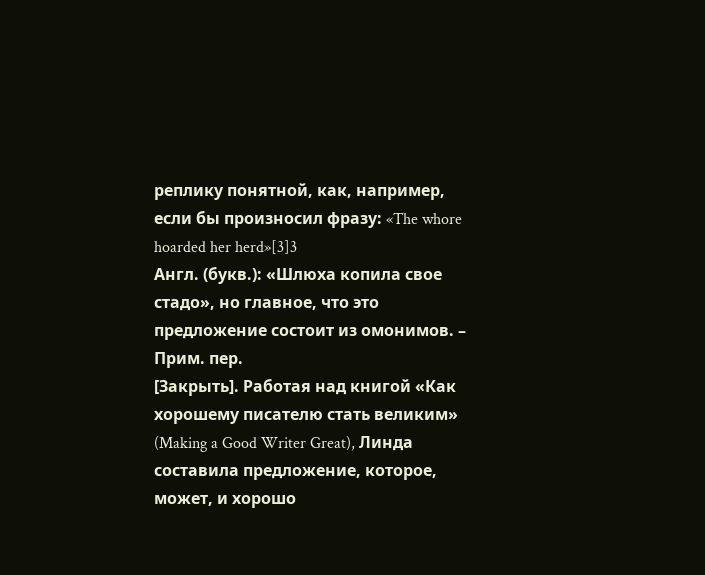реплику понятной, как, например, если бы произносил фразу: «The whore hoarded her herd»[3]3
Англ. (букв.): «Шлюха копила свое стадо», но главное, что это предложение состоит из омонимов. – Прим. пер.
[Закрыть]. Работая над книгой «Как хорошему писателю стать великим» (Making a Good Writer Great), Линда составила предложение, которое, может, и хорошо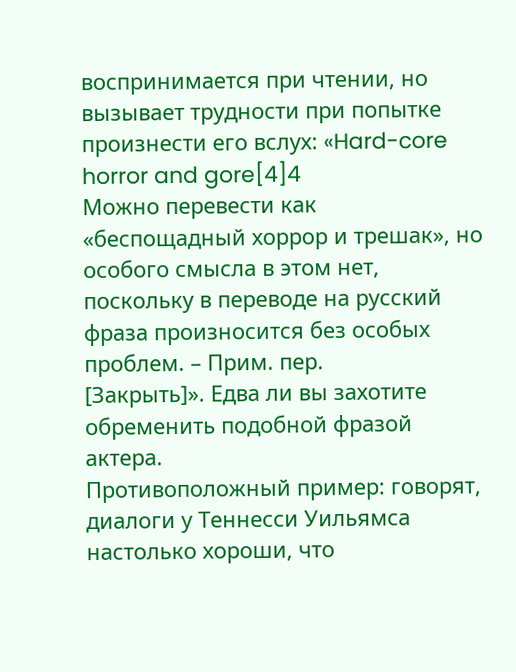воспринимается при чтении, но вызывает трудности при попытке произнести его вслух: «Hard-core horror and gore[4]4
Можно перевести как «беспощадный хоррор и трешак», но особого смысла в этом нет, поскольку в переводе на русский фраза произносится без особых проблем. – Прим. пер.
[Закрыть]». Едва ли вы захотите обременить подобной фразой актера.
Противоположный пример: говорят, диалоги у Теннесси Уильямса настолько хороши, что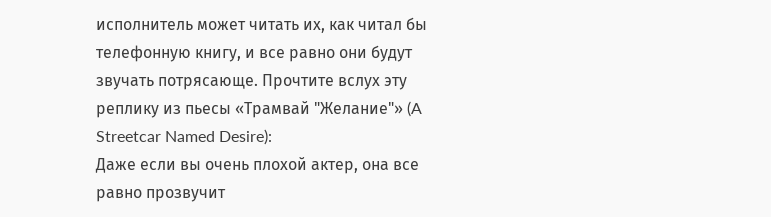исполнитель может читать их, как читал бы телефонную книгу, и все равно они будут звучать потрясающе. Прочтите вслух эту реплику из пьесы «Трамвай "Желание"» (A Streetcar Named Desire):
Даже если вы очень плохой актер, она все равно прозвучит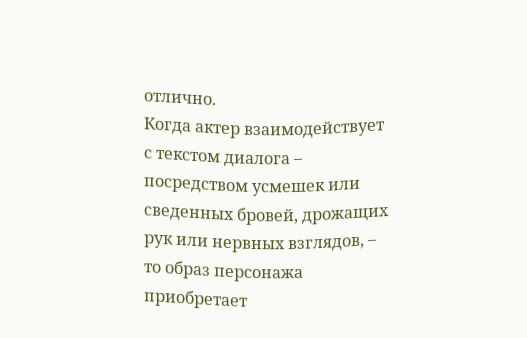отлично.
Когда актер взаимодействует с текстом диалога – посредством усмешек или сведенных бровей, дрожащих рук или нервных взглядов, – то образ персонажа приобретает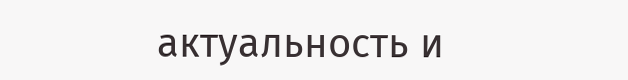актуальность и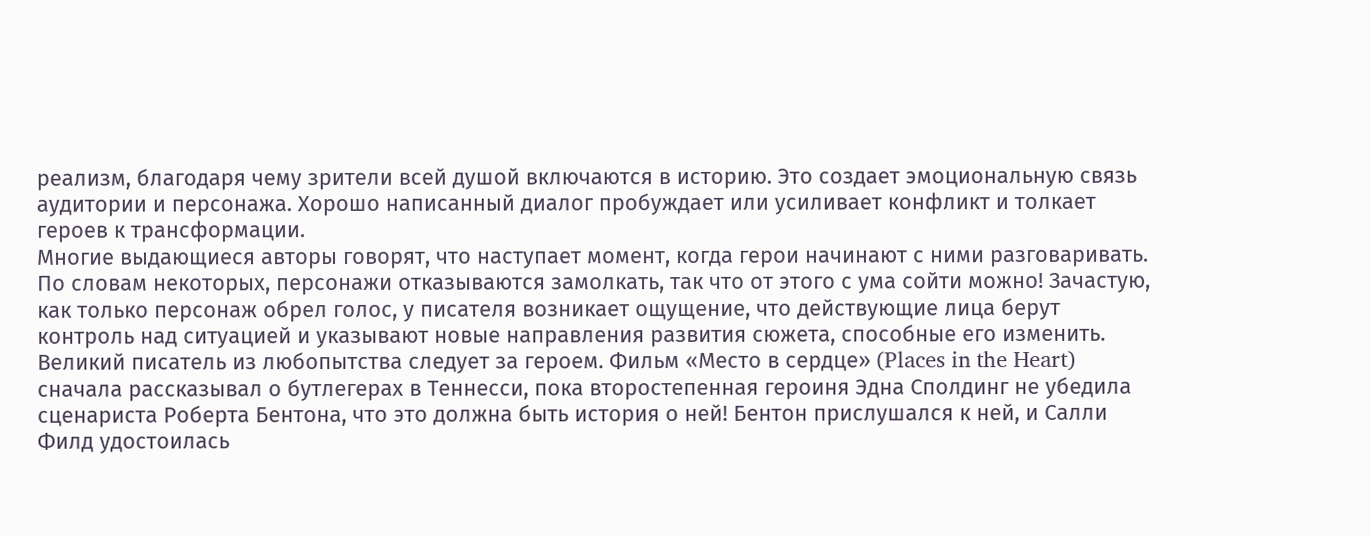реализм, благодаря чему зрители всей душой включаются в историю. Это создает эмоциональную связь аудитории и персонажа. Хорошо написанный диалог пробуждает или усиливает конфликт и толкает героев к трансформации.
Многие выдающиеся авторы говорят, что наступает момент, когда герои начинают с ними разговаривать. По словам некоторых, персонажи отказываются замолкать, так что от этого с ума сойти можно! Зачастую, как только персонаж обрел голос, у писателя возникает ощущение, что действующие лица берут контроль над ситуацией и указывают новые направления развития сюжета, способные его изменить. Великий писатель из любопытства следует за героем. Фильм «Место в сердце» (Places in the Heart) сначала рассказывал о бутлегерах в Теннесси, пока второстепенная героиня Эдна Сполдинг не убедила сценариста Роберта Бентона, что это должна быть история о ней! Бентон прислушался к ней, и Салли Филд удостоилась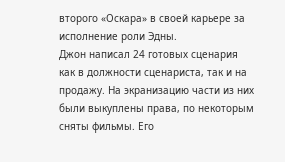второго «Оскара» в своей карьере за исполнение роли Эдны.
Джон написал 24 готовых сценария как в должности сценариста, так и на продажу. На экранизацию части из них были выкуплены права, по некоторым сняты фильмы. Его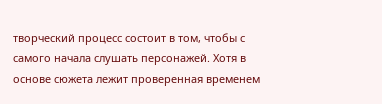творческий процесс состоит в том, чтобы с самого начала слушать персонажей. Хотя в основе сюжета лежит проверенная временем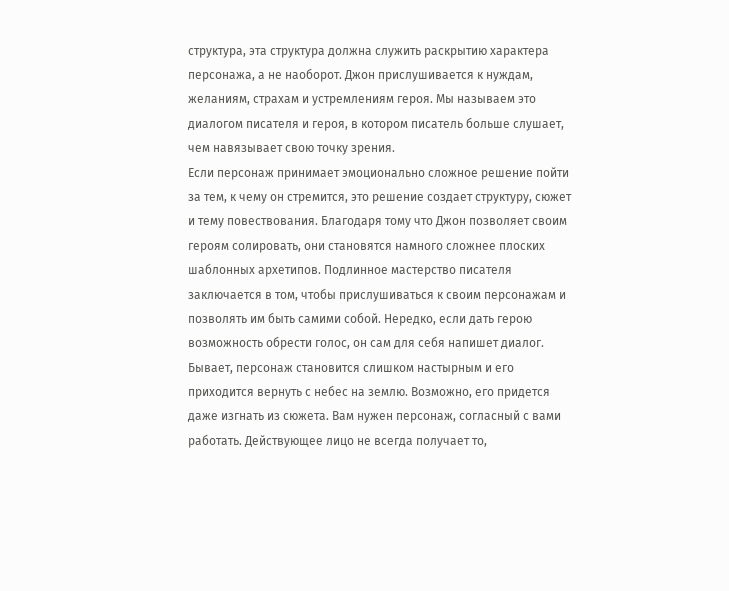структура, эта структура должна служить раскрытию характера персонажа, а не наоборот. Джон прислушивается к нуждам, желаниям, страхам и устремлениям героя. Мы называем это диалогом писателя и героя, в котором писатель больше слушает, чем навязывает свою точку зрения.
Если персонаж принимает эмоционально сложное решение пойти за тем, к чему он стремится, это решение создает структуру, сюжет и тему повествования. Благодаря тому что Джон позволяет своим героям солировать, они становятся намного сложнее плоских шаблонных архетипов. Подлинное мастерство писателя заключается в том, чтобы прислушиваться к своим персонажам и позволять им быть самими собой. Нередко, если дать герою возможность обрести голос, он сам для себя напишет диалог.
Бывает, персонаж становится слишком настырным и его приходится вернуть с небес на землю. Возможно, его придется даже изгнать из сюжета. Вам нужен персонаж, согласный с вами работать. Действующее лицо не всегда получает то,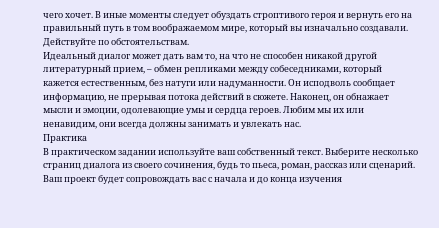чего хочет. В иные моменты следует обуздать строптивого героя и вернуть его на правильный путь в том воображаемом мире, который вы изначально создавали. Действуйте по обстоятельствам.
Идеальный диалог может дать вам то, на что не способен никакой другой литературный прием, – обмен репликами между собеседниками, который кажется естественным, без натуги или надуманности. Он исподволь сообщает информацию, не прерывая потока действий в сюжете. Наконец, он обнажает мысли и эмоции, одолевающие умы и сердца героев. Любим мы их или ненавидим, они всегда должны занимать и увлекать нас.
Практика
В практическом задании используйте ваш собственный текст. Выберите несколько страниц диалога из своего сочинения, будь то пьеса, роман, рассказ или сценарий. Ваш проект будет сопровождать вас с начала и до конца изучения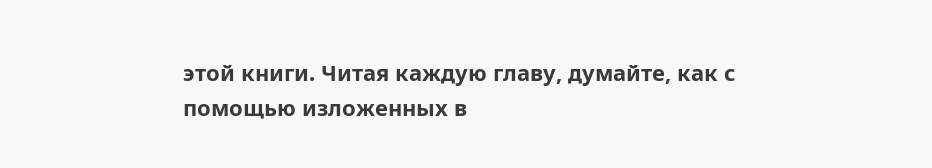этой книги. Читая каждую главу, думайте, как с помощью изложенных в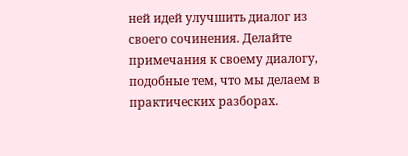ней идей улучшить диалог из своего сочинения. Делайте примечания к своему диалогу, подобные тем, что мы делаем в практических разборах.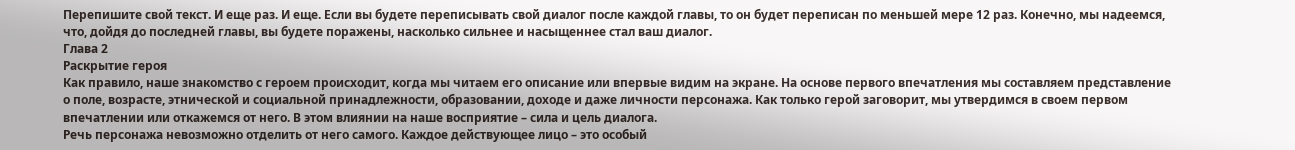Перепишите свой текст. И еще раз. И еще. Если вы будете переписывать свой диалог после каждой главы, то он будет переписан по меньшей мере 12 раз. Конечно, мы надеемся, что, дойдя до последней главы, вы будете поражены, насколько сильнее и насыщеннее стал ваш диалог.
Глава 2
Раскрытие героя
Как правило, наше знакомство с героем происходит, когда мы читаем его описание или впервые видим на экране. На основе первого впечатления мы составляем представление о поле, возрасте, этнической и социальной принадлежности, образовании, доходе и даже личности персонажа. Как только герой заговорит, мы утвердимся в своем первом впечатлении или откажемся от него. В этом влиянии на наше восприятие – сила и цель диалога.
Речь персонажа невозможно отделить от него самого. Каждое действующее лицо – это особый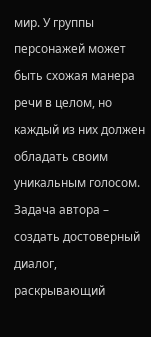мир. У группы персонажей может быть схожая манера речи в целом, но каждый из них должен обладать своим уникальным голосом. Задача автора – создать достоверный диалог, раскрывающий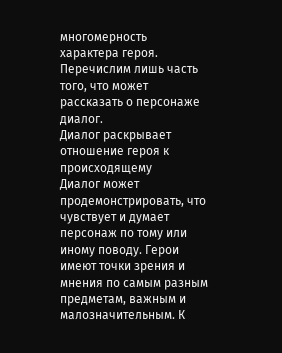многомерность характера героя. Перечислим лишь часть того, что может рассказать о персонаже диалог.
Диалог раскрывает отношение героя к происходящему
Диалог может продемонстрировать, что чувствует и думает персонаж по тому или иному поводу. Герои имеют точки зрения и мнения по самым разным предметам, важным и малозначительным. К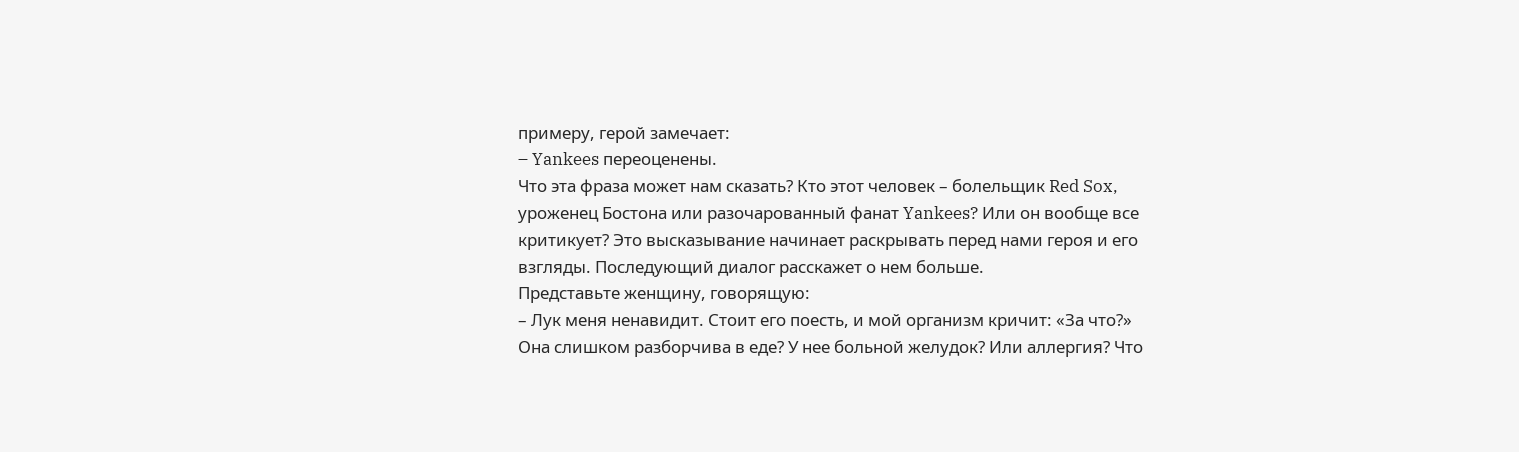примеру, герой замечает:
– Yankees переоценены.
Что эта фраза может нам сказать? Кто этот человек – болельщик Red Sox, уроженец Бостона или разочарованный фанат Yankees? Или он вообще все критикует? Это высказывание начинает раскрывать перед нами героя и его взгляды. Последующий диалог расскажет о нем больше.
Представьте женщину, говорящую:
– Лук меня ненавидит. Стоит его поесть, и мой организм кричит: «За что?»
Она слишком разборчива в еде? У нее больной желудок? Или аллергия? Что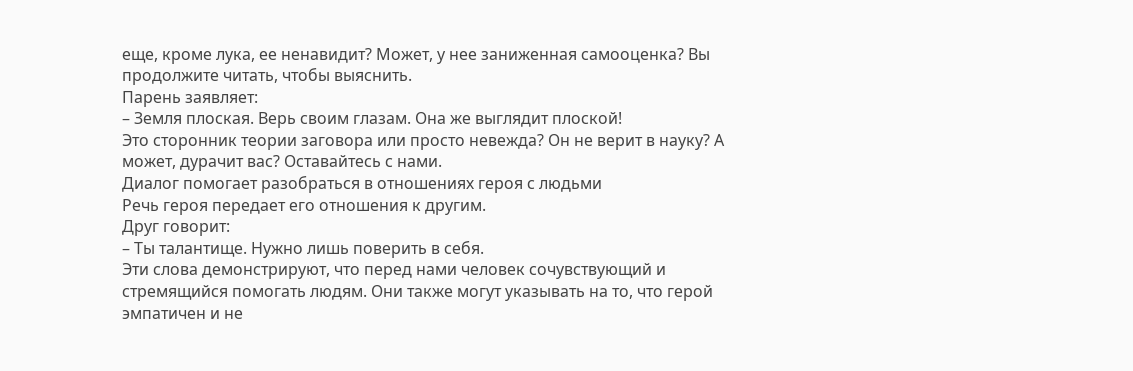еще, кроме лука, ее ненавидит? Может, у нее заниженная самооценка? Вы продолжите читать, чтобы выяснить.
Парень заявляет:
– Земля плоская. Верь своим глазам. Она же выглядит плоской!
Это сторонник теории заговора или просто невежда? Он не верит в науку? А может, дурачит вас? Оставайтесь с нами.
Диалог помогает разобраться в отношениях героя с людьми
Речь героя передает его отношения к другим.
Друг говорит:
– Ты талантище. Нужно лишь поверить в себя.
Эти слова демонстрируют, что перед нами человек сочувствующий и стремящийся помогать людям. Они также могут указывать на то, что герой эмпатичен и не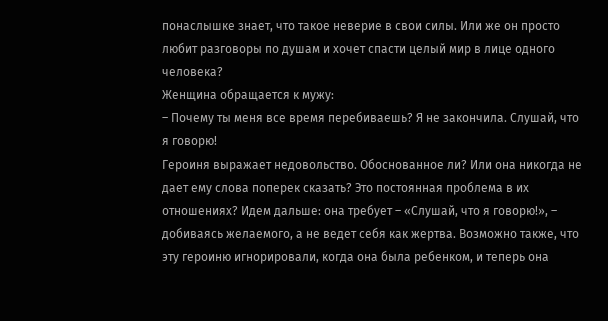понаслышке знает, что такое неверие в свои силы. Или же он просто любит разговоры по душам и хочет спасти целый мир в лице одного человека?
Женщина обращается к мужу:
– Почему ты меня все время перебиваешь? Я не закончила. Слушай, что я говорю!
Героиня выражает недовольство. Обоснованное ли? Или она никогда не дает ему слова поперек сказать? Это постоянная проблема в их отношениях? Идем дальше: она требует – «Слушай, что я говорю!», – добиваясь желаемого, а не ведет себя как жертва. Возможно также, что эту героиню игнорировали, когда она была ребенком, и теперь она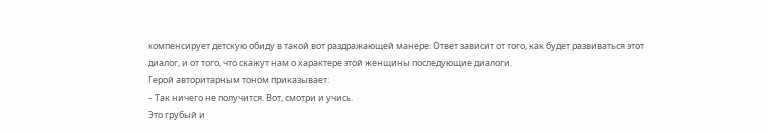компенсирует детскую обиду в такой вот раздражающей манере. Ответ зависит от того, как будет развиваться этот диалог, и от того, что скажут нам о характере этой женщины последующие диалоги.
Герой авторитарным тоном приказывает:
– Так ничего не получится. Вот, смотри и учись.
Это грубый и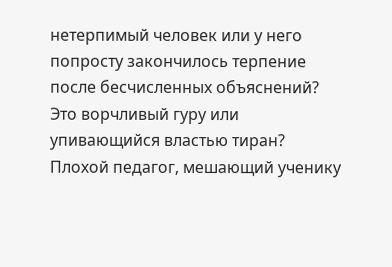нетерпимый человек или у него попросту закончилось терпение после бесчисленных объяснений? Это ворчливый гуру или упивающийся властью тиран? Плохой педагог, мешающий ученику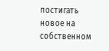постигать новое на собственном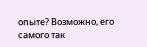опыте? Возможно, его самого так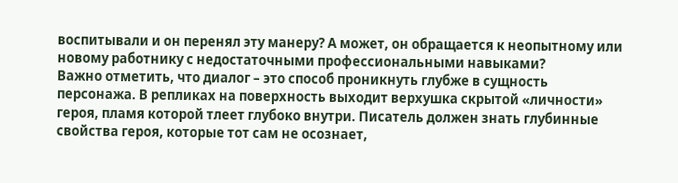воспитывали и он перенял эту манеру? А может, он обращается к неопытному или новому работнику с недостаточными профессиональными навыками?
Важно отметить, что диалог – это способ проникнуть глубже в сущность персонажа. В репликах на поверхность выходит верхушка скрытой «личности» героя, пламя которой тлеет глубоко внутри. Писатель должен знать глубинные свойства героя, которые тот сам не осознает,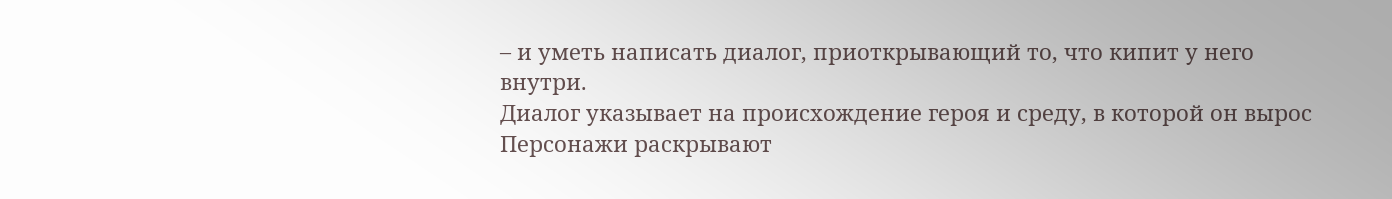– и уметь написать диалог, приоткрывающий то, что кипит у него внутри.
Диалог указывает на происхождение героя и среду, в которой он вырос
Персонажи раскрывают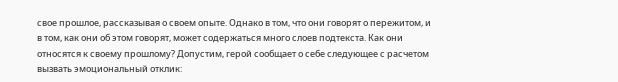свое прошлое, рассказывая о своем опыте. Однако в том, что они говорят о пережитом, и в том, как они об этом говорят, может содержаться много слоев подтекста. Как они относятся к своему прошлому? Допустим, герой сообщает о себе следующее с расчетом вызвать эмоциональный отклик: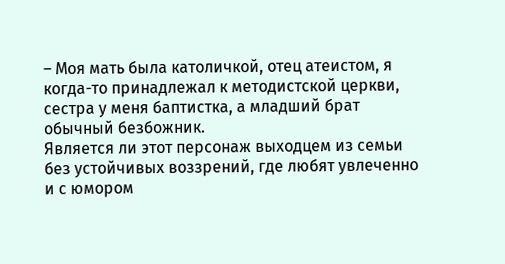– Моя мать была католичкой, отец атеистом, я когда-то принадлежал к методистской церкви, сестра у меня баптистка, а младший брат обычный безбожник.
Является ли этот персонаж выходцем из семьи без устойчивых воззрений, где любят увлеченно и с юмором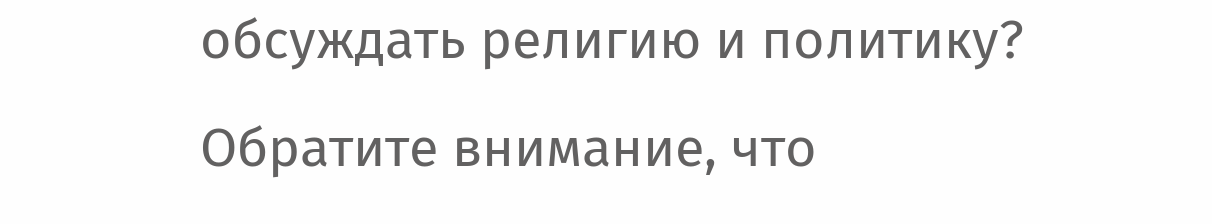обсуждать религию и политику? Обратите внимание, что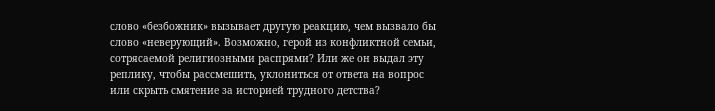слово «безбожник» вызывает другую реакцию, чем вызвало бы слово «неверующий». Возможно, герой из конфликтной семьи, сотрясаемой религиозными распрями? Или же он выдал эту реплику, чтобы рассмешить, уклониться от ответа на вопрос или скрыть смятение за историей трудного детства?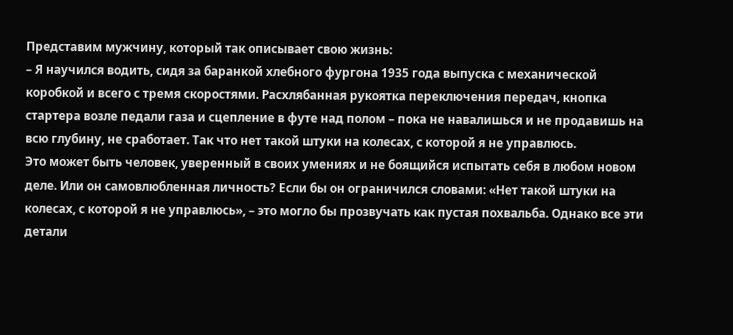Представим мужчину, который так описывает свою жизнь:
– Я научился водить, сидя за баранкой хлебного фургона 1935 года выпуска с механической коробкой и всего с тремя скоростями. Расхлябанная рукоятка переключения передач, кнопка стартера возле педали газа и сцепление в футе над полом – пока не навалишься и не продавишь на всю глубину, не сработает. Так что нет такой штуки на колесах, с которой я не управлюсь.
Это может быть человек, уверенный в своих умениях и не боящийся испытать себя в любом новом деле. Или он самовлюбленная личность? Если бы он ограничился словами: «Нет такой штуки на колесах, с которой я не управлюсь», – это могло бы прозвучать как пустая похвальба. Однако все эти детали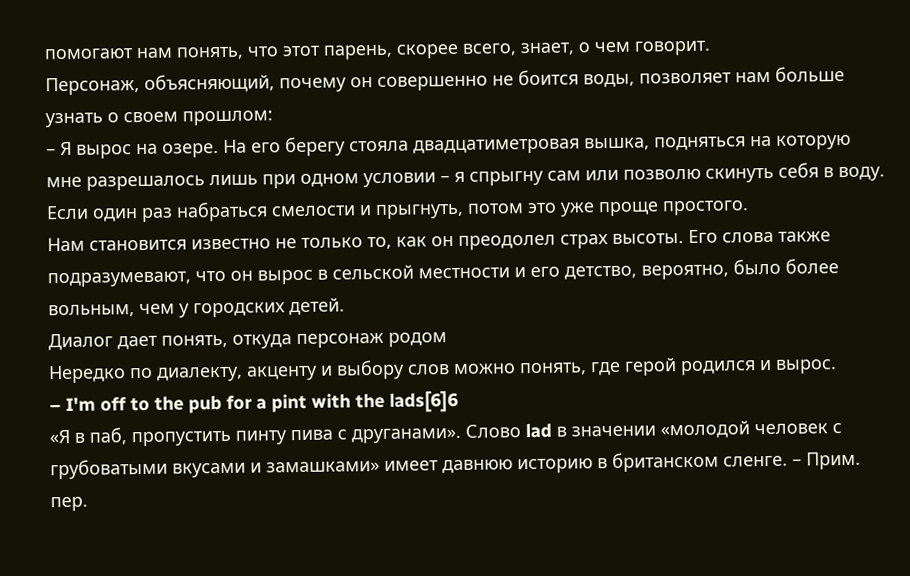помогают нам понять, что этот парень, скорее всего, знает, о чем говорит.
Персонаж, объясняющий, почему он совершенно не боится воды, позволяет нам больше узнать о своем прошлом:
– Я вырос на озере. На его берегу стояла двадцатиметровая вышка, подняться на которую мне разрешалось лишь при одном условии – я спрыгну сам или позволю скинуть себя в воду. Если один раз набраться смелости и прыгнуть, потом это уже проще простого.
Нам становится известно не только то, как он преодолел страх высоты. Его слова также подразумевают, что он вырос в сельской местности и его детство, вероятно, было более вольным, чем у городских детей.
Диалог дает понять, откуда персонаж родом
Нередко по диалекту, акценту и выбору слов можно понять, где герой родился и вырос.
– I'm off to the pub for a pint with the lads[6]6
«Я в паб, пропустить пинту пива с друганами». Слово lad в значении «молодой человек с грубоватыми вкусами и замашками» имеет давнюю историю в британском сленге. – Прим. пер.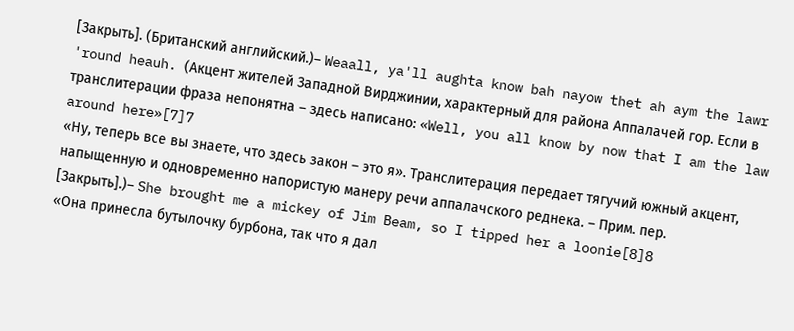[Закрыть]. (Британский английский.)– Weaall, ya'll aughta know bah nayow thet ah aym the lawr 'round heauh. (Акцент жителей Западной Вирджинии, характерный для района Аппалачей гор. Если в транслитерации фраза непонятна – здесь написано: «Well, you all know by now that I am the law around here»[7]7
«Ну, теперь все вы знаете, что здесь закон – это я». Транслитерация передает тягучий южный акцент, напыщенную и одновременно напористую манеру речи аппалачского реднека. – Прим. пер.
[Закрыть].)– She brought me a mickey of Jim Beam, so I tipped her a loonie[8]8
«Она принесла бутылочку бурбона, так что я дал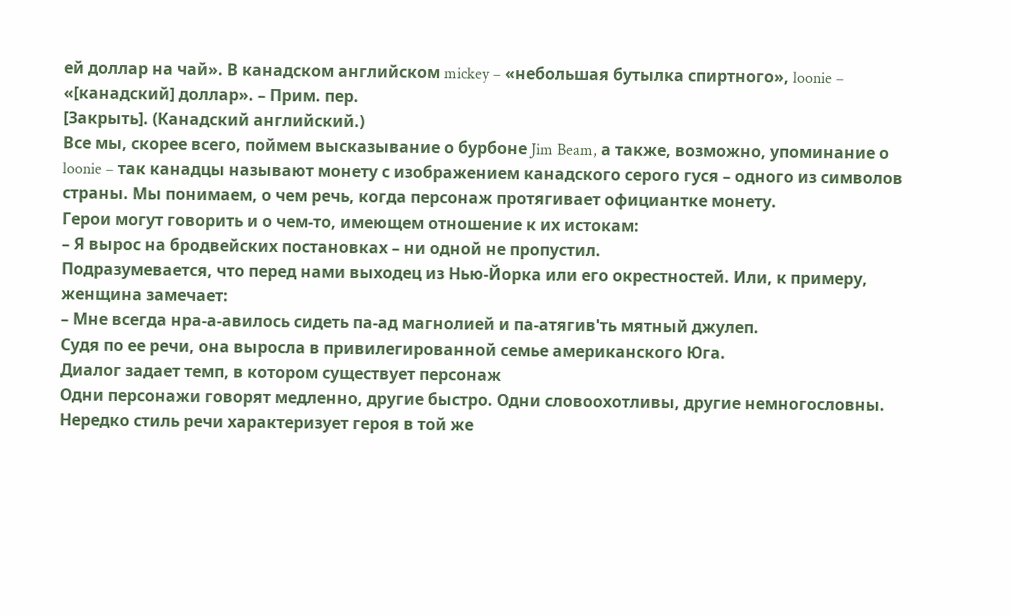ей доллар на чай». В канадском английском mickey – «небольшая бутылка спиртного», loonie – «[канадский] доллар». – Прим. пер.
[Закрыть]. (Канадский английский.)
Все мы, скорее всего, поймем высказывание о бурбоне Jim Beam, а также, возможно, упоминание о loonie – так канадцы называют монету с изображением канадского серого гуся – одного из символов страны. Мы понимаем, о чем речь, когда персонаж протягивает официантке монету.
Герои могут говорить и о чем-то, имеющем отношение к их истокам:
– Я вырос на бродвейских постановках – ни одной не пропустил.
Подразумевается, что перед нами выходец из Нью-Йорка или его окрестностей. Или, к примеру, женщина замечает:
– Мне всегда нра-а-авилось сидеть па-ад магнолией и па-атягив'ть мятный джулеп.
Судя по ее речи, она выросла в привилегированной семье американского Юга.
Диалог задает темп, в котором существует персонаж
Одни персонажи говорят медленно, другие быстро. Одни словоохотливы, другие немногословны. Нередко стиль речи характеризует героя в той же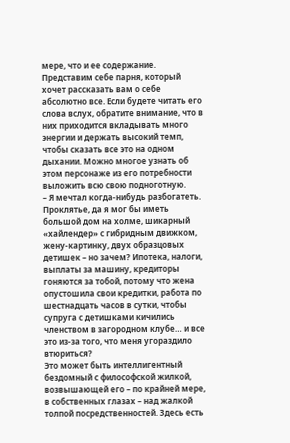мере, что и ее содержание.
Представим себе парня, который хочет рассказать вам о себе абсолютно все. Если будете читать его слова вслух, обратите внимание, что в них приходится вкладывать много энергии и держать высокий темп, чтобы сказать все это на одном дыхании. Можно многое узнать об этом персонаже из его потребности выложить всю свою подноготную.
– Я мечтал когда-нибудь разбогатеть. Проклятье, да я мог бы иметь большой дом на холме, шикарный «хайлендер» с гибридным движком, жену-картинку, двух образцовых детишек – но зачем? Ипотека, налоги, выплаты за машину, кредиторы гоняются за тобой, потому что жена опустошила свои кредитки, работа по шестнадцать часов в сутки, чтобы супруга с детишками кичились членством в загородном клубе… и все это из-за того, что меня угораздило втюриться?
Это может быть интеллигентный бездомный с философской жилкой, возвышающей его – по крайней мере, в собственных глазах – над жалкой толпой посредственностей. Здесь есть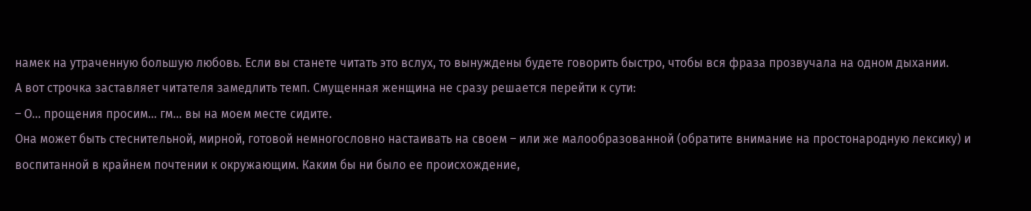намек на утраченную большую любовь. Если вы станете читать это вслух, то вынуждены будете говорить быстро, чтобы вся фраза прозвучала на одном дыхании.
А вот строчка заставляет читателя замедлить темп. Смущенная женщина не сразу решается перейти к сути:
– О… прощения просим… гм… вы на моем месте сидите.
Она может быть стеснительной, мирной, готовой немногословно настаивать на своем – или же малообразованной (обратите внимание на простонародную лексику) и воспитанной в крайнем почтении к окружающим. Каким бы ни было ее происхождение,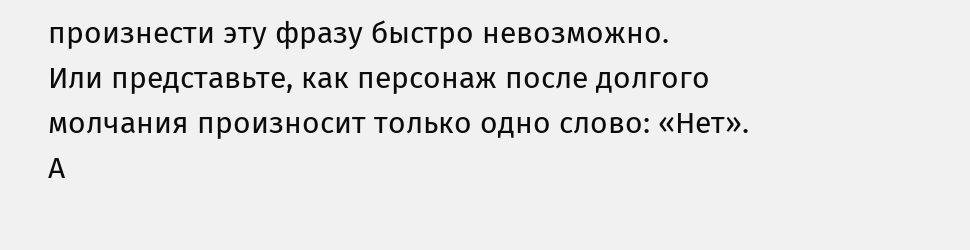произнести эту фразу быстро невозможно.
Или представьте, как персонаж после долгого молчания произносит только одно слово: «Нет». А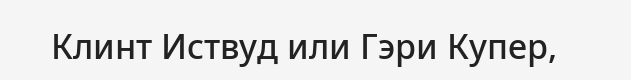Клинт Иствуд или Гэри Купер,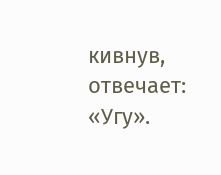кивнув, отвечает: «Угу».